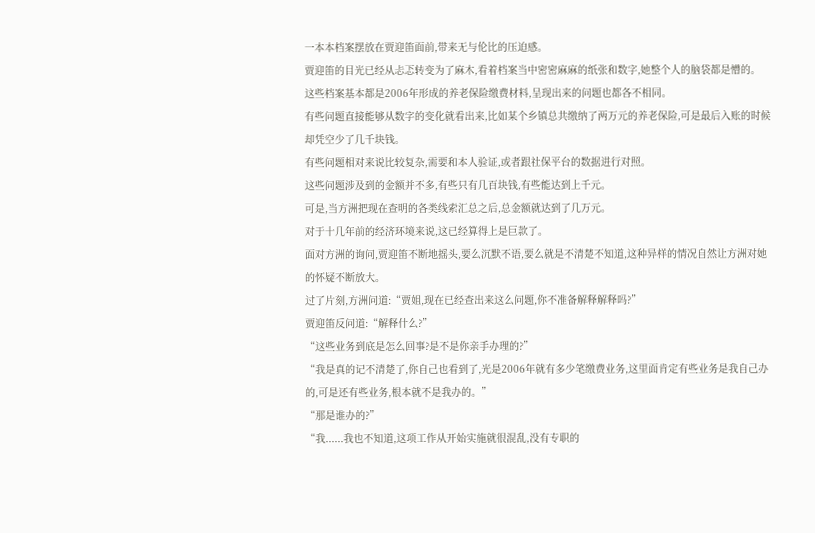一本本档案摆放在贾迎笛面前,带来无与伦比的压迫感。
贾迎笛的目光已经从忐忑转变为了麻木,看着档案当中密密麻麻的纸张和数字,她整个人的脑袋都是懵的。
这些档案基本都是2006年形成的养老保险缴费材料,呈现出来的问题也都各不相同。
有些问题直接能够从数字的变化就看出来,比如某个乡镇总共缴纳了两万元的养老保险,可是最后入账的时候却凭空少了几千块钱。
有些问题相对来说比较复杂,需要和本人验证,或者跟社保平台的数据进行对照。
这些问题涉及到的金额并不多,有些只有几百块钱,有些能达到上千元。
可是,当方洲把现在查明的各类线索汇总之后,总金额就达到了几万元。
对于十几年前的经济环境来说,这已经算得上是巨款了。
面对方洲的询问,贾迎笛不断地摇头,要么沉默不语,要么就是不清楚不知道,这种异样的情况自然让方洲对她的怀疑不断放大。
过了片刻,方洲问道:“贾姐,现在已经查出来这么问题,你不准备解释解释吗?”
贾迎笛反问道:“解释什么?”
“这些业务到底是怎么回事?是不是你亲手办理的?”
“我是真的记不清楚了,你自己也看到了,光是2006年就有多少笔缴费业务,这里面肯定有些业务是我自己办的,可是还有些业务,根本就不是我办的。”
“那是谁办的?”
“我......我也不知道,这项工作从开始实施就很混乱,没有专职的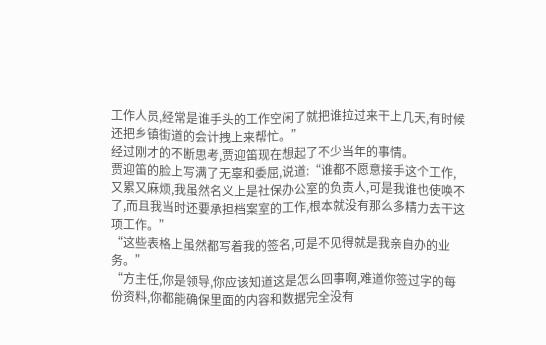工作人员,经常是谁手头的工作空闲了就把谁拉过来干上几天,有时候还把乡镇街道的会计拽上来帮忙。”
经过刚才的不断思考,贾迎笛现在想起了不少当年的事情。
贾迎笛的脸上写满了无辜和委屈,说道:“谁都不愿意接手这个工作,又累又麻烦,我虽然名义上是社保办公室的负责人,可是我谁也使唤不了,而且我当时还要承担档案室的工作,根本就没有那么多精力去干这项工作。”
“这些表格上虽然都写着我的签名,可是不见得就是我亲自办的业务。”
“方主任,你是领导,你应该知道这是怎么回事啊,难道你签过字的每份资料,你都能确保里面的内容和数据完全没有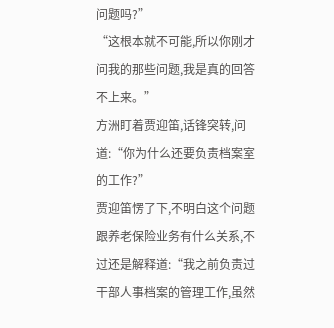问题吗?”
“这根本就不可能,所以你刚才问我的那些问题,我是真的回答不上来。”
方洲盯着贾迎笛,话锋突转,问道:“你为什么还要负责档案室的工作?”
贾迎笛愣了下,不明白这个问题跟养老保险业务有什么关系,不过还是解释道:“我之前负责过干部人事档案的管理工作,虽然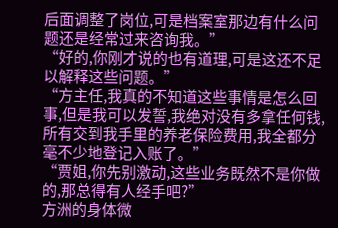后面调整了岗位,可是档案室那边有什么问题还是经常过来咨询我。”
“好的,你刚才说的也有道理,可是这还不足以解释这些问题。”
“方主任,我真的不知道这些事情是怎么回事,但是我可以发誓,我绝对没有多拿任何钱,所有交到我手里的养老保险费用,我全都分毫不少地登记入账了。”
“贾姐,你先别激动,这些业务既然不是你做的,那总得有人经手吧?”
方洲的身体微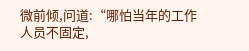微前倾,问道:“哪怕当年的工作人员不固定,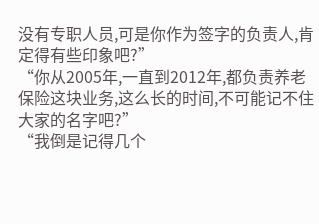没有专职人员,可是你作为签字的负责人,肯定得有些印象吧?”
“你从2005年,一直到2012年,都负责养老保险这块业务,这么长的时间,不可能记不住大家的名字吧?”
“我倒是记得几个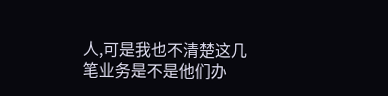人,可是我也不清楚这几笔业务是不是他们办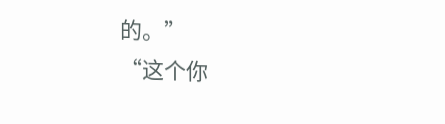的。”
“这个你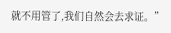就不用管了,我们自然会去求证。”